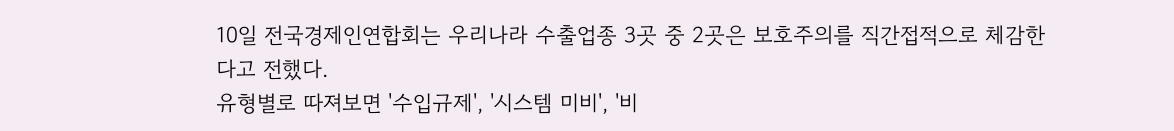10일 전국경제인연합회는 우리나라 수출업종 3곳 중 2곳은 보호주의를 직간접적으로 체감한다고 전했다.
유형별로 따져보면 '수입규제', '시스템 미비', '비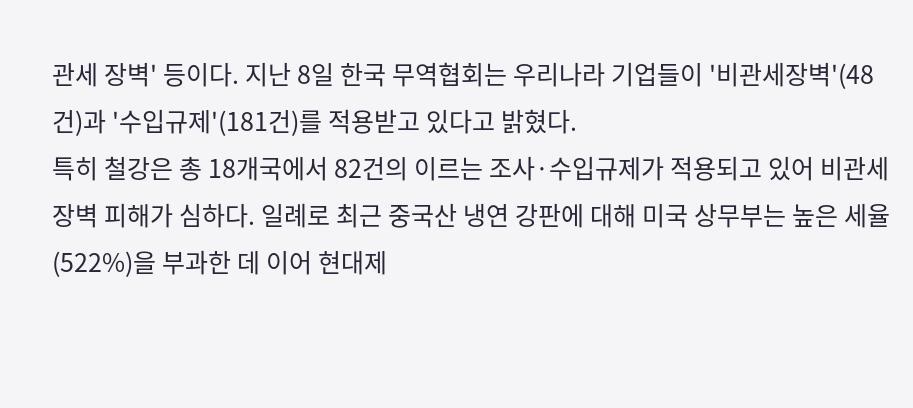관세 장벽' 등이다. 지난 8일 한국 무역협회는 우리나라 기업들이 '비관세장벽'(48건)과 '수입규제'(181건)를 적용받고 있다고 밝혔다.
특히 철강은 총 18개국에서 82건의 이르는 조사·수입규제가 적용되고 있어 비관세 장벽 피해가 심하다. 일례로 최근 중국산 냉연 강판에 대해 미국 상무부는 높은 세율(522%)을 부과한 데 이어 현대제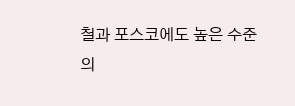철과 포스코에도 높은 수준의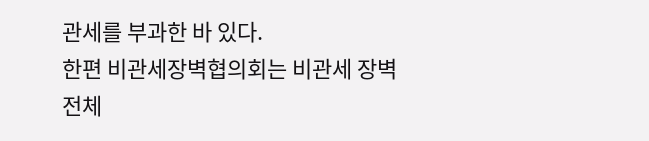관세를 부과한 바 있다.
한편 비관세장벽협의회는 비관세 장벽 전체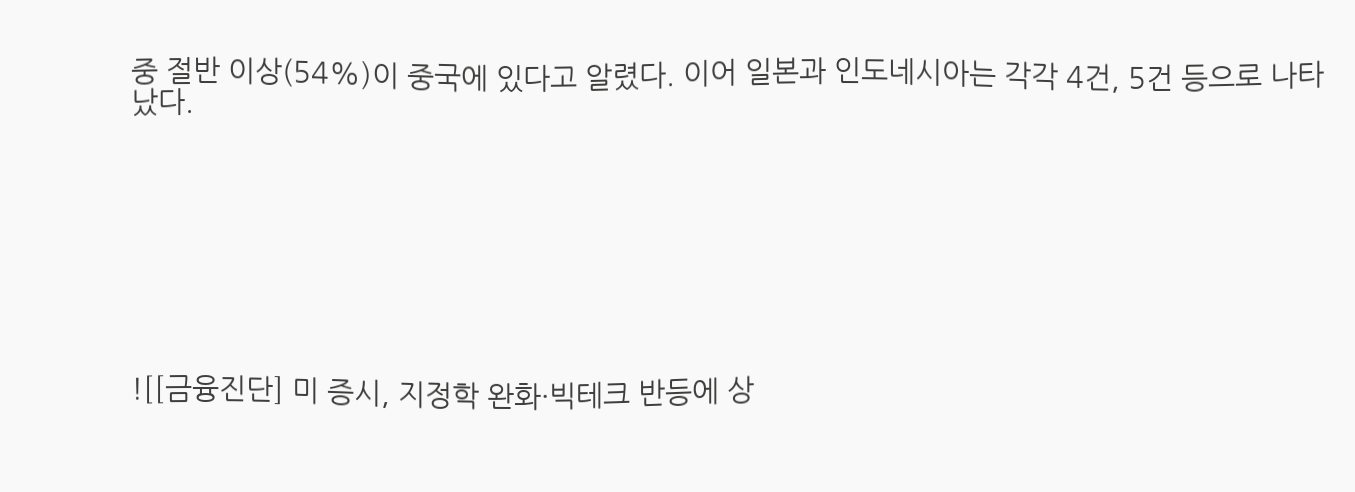중 절반 이상(54%)이 중국에 있다고 알렸다. 이어 일본과 인도네시아는 각각 4건, 5건 등으로 나타났다.








![[금융진단] 미 증시, 지정학 완화·빅테크 반등에 상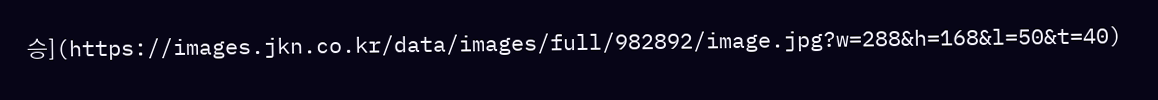승](https://images.jkn.co.kr/data/images/full/982892/image.jpg?w=288&h=168&l=50&t=40)